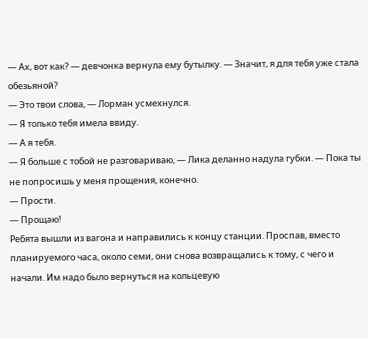— Ах, вот как? — девчонка вернула ему бутылку. — Значит, я для тебя уже стала обезьяной?
— Это твои слова, — Лорман усмехнулся.
— Я только тебя имела ввиду.
— А я тебя.
— Я больше с тобой не разговариваю, — Лика деланно надула губки. — Пока ты не попросишь у меня прощения, конечно.
— Прости.
— Прощаю!
Ребята вышли из вагона и направились к концу станции. Проспав, вместо планируемого часа, около семи, они снова возвращались к тому, с чего и начали. Им надо было вернуться на кольцевую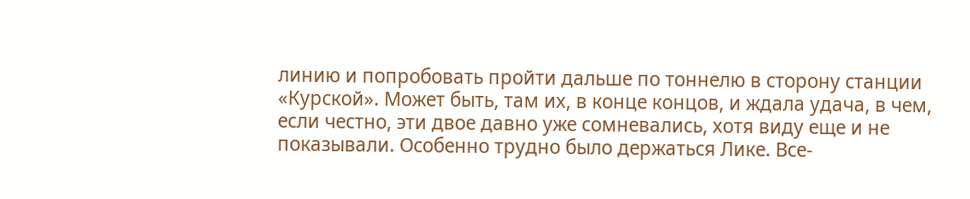линию и попробовать пройти дальше по тоннелю в сторону станции «Курской». Может быть, там их, в конце концов, и ждала удача, в чем, если честно, эти двое давно уже сомневались, хотя виду еще и не показывали. Особенно трудно было держаться Лике. Все-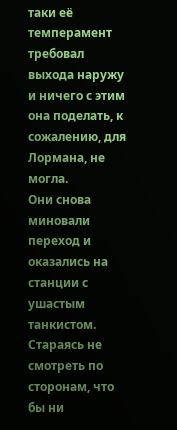таки её темперамент требовал выхода наружу и ничего с этим она поделать, к сожалению, для Лормана, не могла.
Они снова миновали переход и оказались на станции с ушастым танкистом. Стараясь не смотреть по сторонам, что бы ни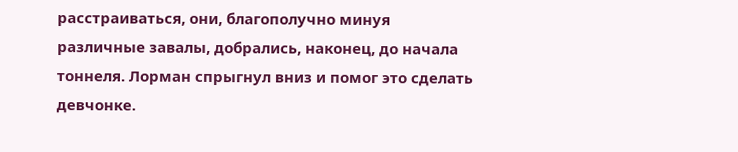расстраиваться, они, благополучно минуя различные завалы, добрались, наконец, до начала тоннеля. Лорман спрыгнул вниз и помог это сделать девчонке.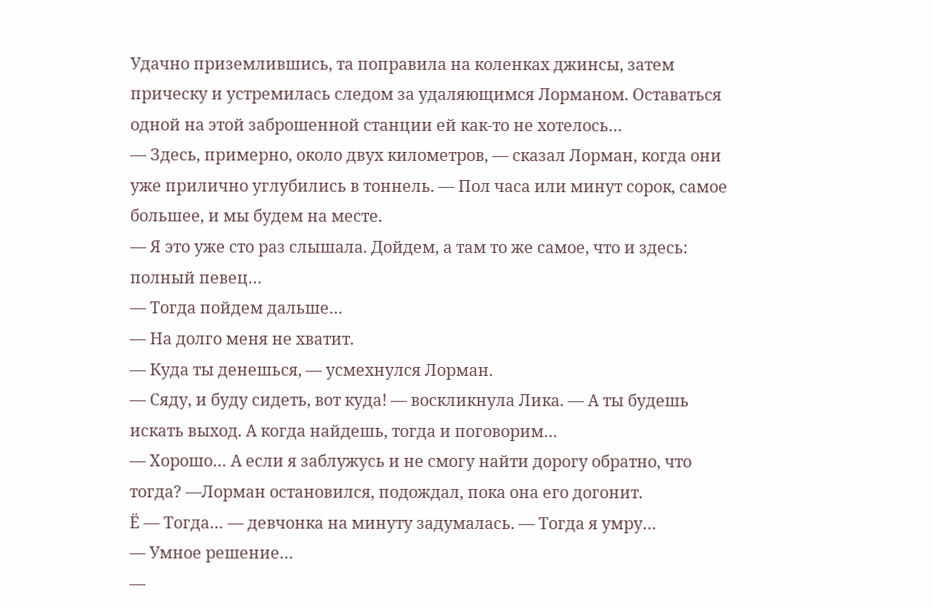Удачно приземлившись, та поправила на коленках джинсы, затем прическу и устремилась следом за удаляющимся Лорманом. Оставаться одной на этой заброшенной станции ей как-то не хотелось…
— Здесь, примерно, около двух километров, — сказал Лорман, когда они уже прилично углубились в тоннель. — Пол часа или минут сорок, самое большее, и мы будем на месте.
— Я это уже сто раз слышала. Дойдем, а там то же самое, что и здесь: полный певец…
— Тогда пойдем дальше…
— На долго меня не хватит.
— Куда ты денешься, — усмехнулся Лорман.
— Сяду, и буду сидеть, вот куда! — воскликнула Лика. — А ты будешь искать выход. А когда найдешь, тогда и поговорим…
— Хорошо… А если я заблужусь и не смогу найти дорогу обратно, что тогда? —Лорман остановился, подождал, пока она его догонит.
Ё — Тогда… — девчонка на минуту задумалась. — Тогда я умру…
— Умное решение…
—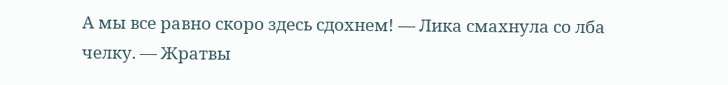А мы все равно скоро здесь сдохнем! — Лика смахнула со лба челку. — Жратвы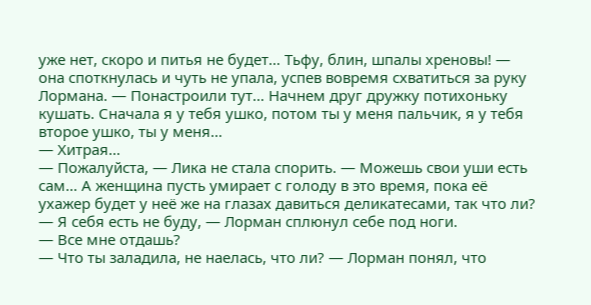уже нет, скоро и питья не будет… Тьфу, блин, шпалы хреновы! — она споткнулась и чуть не упала, успев вовремя схватиться за руку Лормана. — Понастроили тут… Начнем друг дружку потихоньку кушать. Сначала я у тебя ушко, потом ты у меня пальчик, я у тебя второе ушко, ты у меня…
— Хитрая…
— Пожалуйста, — Лика не стала спорить. — Можешь свои уши есть сам… А женщина пусть умирает с голоду в это время, пока её ухажер будет у неё же на глазах давиться деликатесами, так что ли?
— Я себя есть не буду, — Лорман сплюнул себе под ноги.
— Все мне отдашь?
— Что ты заладила, не наелась, что ли? — Лорман понял, что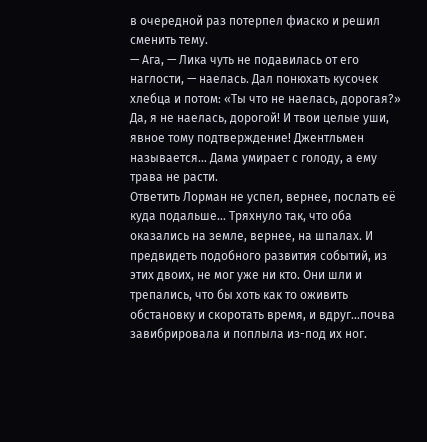в очередной раз потерпел фиаско и решил сменить тему.
— Ага, — Лика чуть не подавилась от его наглости, — наелась. Дал понюхать кусочек хлебца и потом: «Ты что не наелась, дорогая?» Да, я не наелась, дорогой! И твои целые уши, явное тому подтверждение! Джентльмен называется… Дама умирает с голоду, а ему трава не расти.
Ответить Лорман не успел, вернее, послать её куда подальше… Тряхнуло так, что оба оказались на земле, вернее, на шпалах. И предвидеть подобного развития событий, из этих двоих, не мог уже ни кто. Они шли и трепались, что бы хоть как то оживить обстановку и скоротать время, и вдруг…почва завибрировала и поплыла из-под их ног.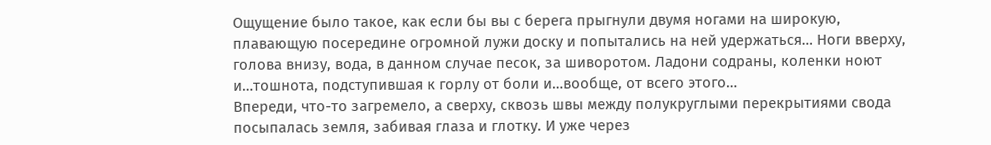Ощущение было такое, как если бы вы с берега прыгнули двумя ногами на широкую, плавающую посередине огромной лужи доску и попытались на ней удержаться… Ноги вверху, голова внизу, вода, в данном случае песок, за шиворотом. Ладони содраны, коленки ноют и…тошнота, подступившая к горлу от боли и…вообще, от всего этого…
Впереди, что-то загремело, а сверху, сквозь швы между полукруглыми перекрытиями свода посыпалась земля, забивая глаза и глотку. И уже через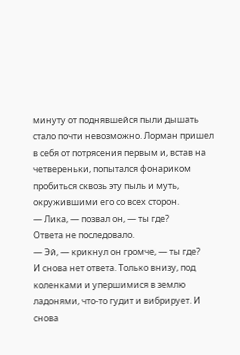минуту от поднявшейся пыли дышать стало почти невозможно. Лорман пришел в себя от потрясения первым и, встав на четвереньки, попытался фонариком пробиться сквозь эту пыль и муть, окружившими его со всех сторон.
— Лика, — позвал он, — ты где?
Ответа не последовало.
— Эй, — крикнул он громче, — ты где?
И снова нет ответа. Только внизу, под коленками и упершимися в землю ладонями, что-то гудит и вибрирует. И снова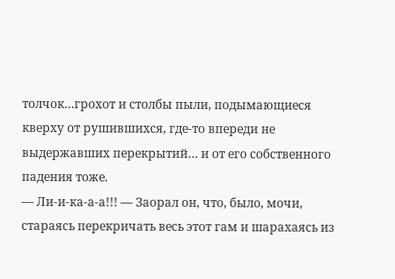толчок…грохот и столбы пыли, подымающиеся кверху от рушившихся, где-то впереди не выдержавших перекрытий… и от его собственного падения тоже.
— Ли-и-ка-а-а!!! — Заорал он, что, было, мочи, стараясь перекричать весь этот гам и шарахаясь из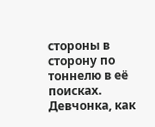стороны в сторону по тоннелю в её поисках. Девчонка, как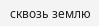сквозь землю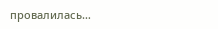провалилась…